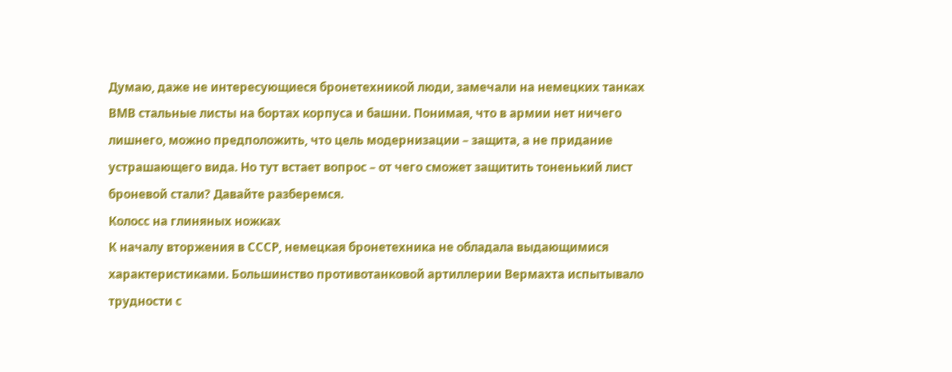Думаю, даже не интересующиеся бронетехникой люди, замечали на немецких танках ВМВ стальные листы на бортах корпуса и башни. Понимая, что в армии нет ничего лишнего, можно предположить, что цель модернизации – защита, а не придание устрашающего вида. Но тут встает вопрос – от чего сможет защитить тоненький лист броневой стали? Давайте разберемся.
Колосс на глиняных ножках
К началу вторжения в СССР, немецкая бронетехника не обладала выдающимися характеристиками. Большинство противотанковой артиллерии Вермахта испытывало трудности с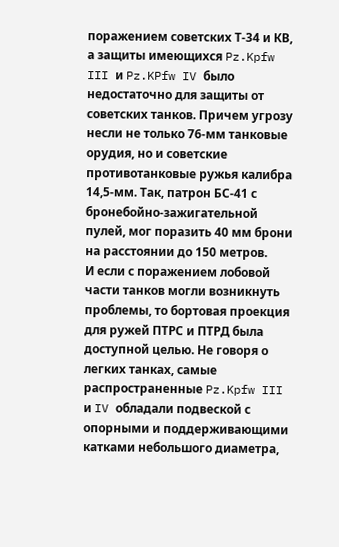поражением советских Т-34 и КВ, а защиты имеющихся Pz.Kpfw III и Pz.KPfw IV было недостаточно для защиты от советских танков. Причем угрозу несли не только 76-мм танковые орудия, но и советские противотанковые ружья калибра 14,5-мм. Так, патрон БС-41 с бронебойно-зажигательной пулей, мог поразить 40 мм брони на расстоянии до 150 метров.
И если с поражением лобовой части танков могли возникнуть проблемы, то бортовая проекция для ружей ПТРС и ПТРД была доступной целью. Не говоря о легких танках, самые распространенные Pz.Kpfw III и IV обладали подвеской с опорными и поддерживающими катками небольшого диаметра,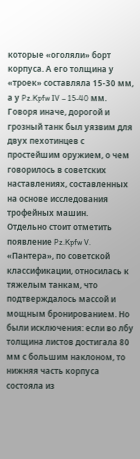которые «оголяли» борт корпуса. А его толщина у «троек» составляла 15-30 мм, а у Pz.Kpfw IV – 15-40 мм. Говоря иначе, дорогой и грозный танк был уязвим для двух пехотинцев с простейшим оружием, о чем говорилось в советских наставлениях, составленных на основе исследования трофейных машин.
Отдельно стоит отметить появление Pz.Kpfw V. «Пантера», по советской классификации, относилась к тяжелым танкам, что подтверждалось массой и мощным бронированием. Но были исключения: если во лбу толщина листов достигала 80 мм с большим наклоном, то нижняя часть корпуса состояла из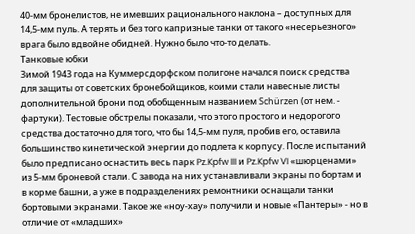40-мм бронелистов, не имевших рационального наклона – доступных для 14,5-мм пуль. А терять и без того капризные танки от такого «несерьезного» врага было вдвойне обидней. Нужно было что-то делать.
Танковые юбки
Зимой 1943 года на Куммерсдорфском полигоне начался поиск средства для защиты от советских бронебойщиков, коими стали навесные листы дополнительной брони под обобщенным названием Schürzen (от нем. - фартуки). Тестовые обстрелы показали, что этого простого и недорогого средства достаточно для того, что бы 14,5-мм пуля, пробив его, оставила большинство кинетической энергии до подлета к корпусу. После испытаний было предписано оснастить весь парк Pz.Kpfw III и Pz.Kpfw VI «шюрценами» из 5-мм броневой стали. С завода на них устанавливали экраны по бортам и в корме башни, а уже в подразделениях ремонтники оснащали танки бортовыми экранами. Такое же «ноу-хау» получили и новые «Пантеры» - но в отличие от «младших»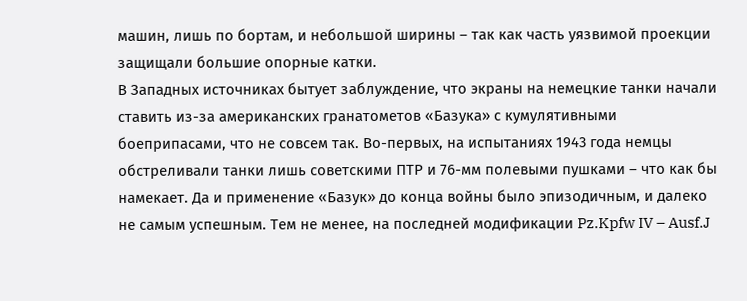машин, лишь по бортам, и небольшой ширины – так как часть уязвимой проекции защищали большие опорные катки.
В Западных источниках бытует заблуждение, что экраны на немецкие танки начали ставить из-за американских гранатометов «Базука» с кумулятивными боеприпасами, что не совсем так. Во-первых, на испытаниях 1943 года немцы обстреливали танки лишь советскими ПТР и 76-мм полевыми пушками – что как бы намекает. Да и применение «Базук» до конца войны было эпизодичным, и далеко не самым успешным. Тем не менее, на последней модификации Pz.Kpfw IV – Ausf.J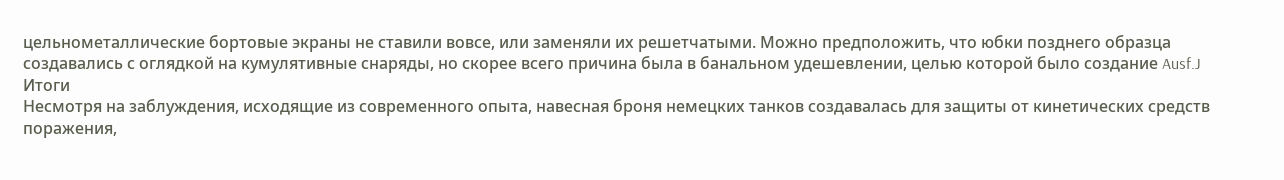цельнометаллические бортовые экраны не ставили вовсе, или заменяли их решетчатыми. Можно предположить, что юбки позднего образца создавались с оглядкой на кумулятивные снаряды, но скорее всего причина была в банальном удешевлении, целью которой было создание Ausf.J
Итоги
Несмотря на заблуждения, исходящие из современного опыта, навесная броня немецких танков создавалась для защиты от кинетических средств поражения,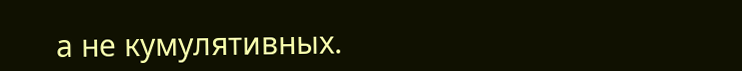а не кумулятивных.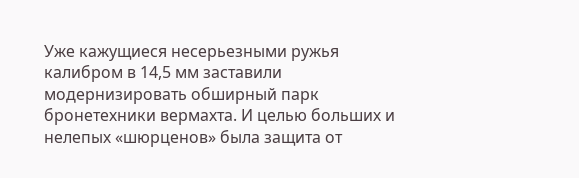Уже кажущиеся несерьезными ружья калибром в 14,5 мм заставили модернизировать обширный парк бронетехники вермахта. И целью больших и нелепых «шюрценов» была защита от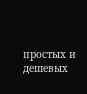простых и дешевых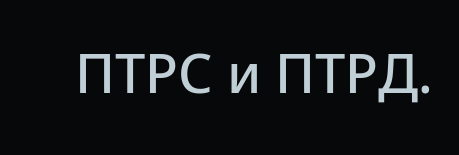ПТРС и ПТРД.